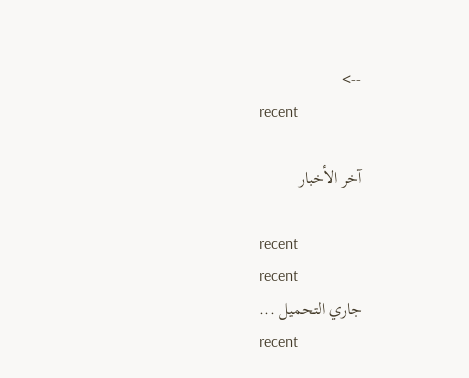-->
recent

آخر الأخبار

recent
recent
جاري التحميل ...
recent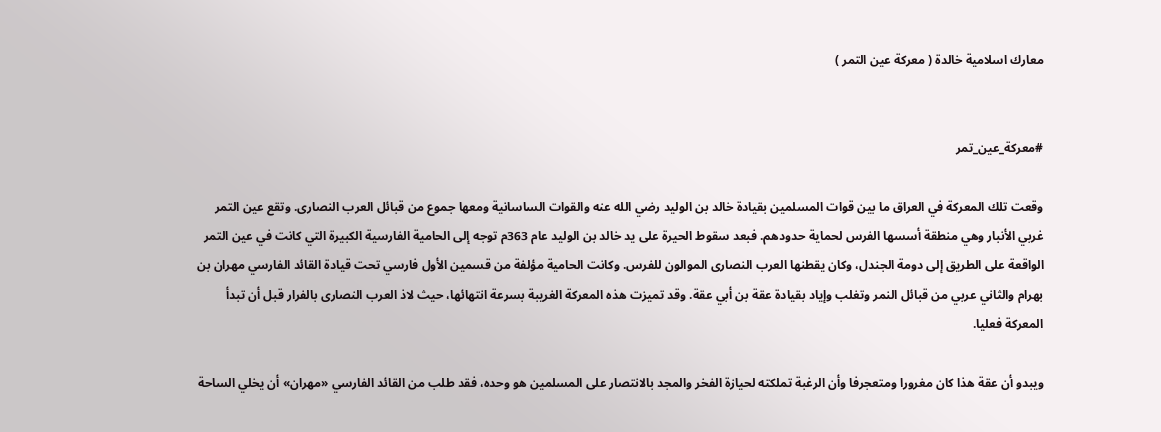معارك اسلامية خالدة ( معركة عين التمر )


#معركة_عين_تمر

وقعت تلك المعركة في العراق ما بين قوات المسلمين بقيادة خالد بن الوليد رضي الله عنه والقوات الساسانية ومعها جموع من قبائل العرب النصارى. وتقع عين التمر غربي الأنبار وهي منطقة أسسها الفرس لحماية حدودهم. فبعد سقوط الحيرة على يد خالد بن الوليد عام 363م توجه إلى الحامية الفارسية الكبيرة التي كانت في عين التمر الواقعة على الطريق إلى دومة الجندل، وكان يقطنها العرب النصارى الموالون للفرس. وكانت الحامية مؤلفة من قسمين الأول فارسي تحت قيادة القائد الفارسي مهران بن بهرام والثاني عربي من قبائل النمر وتغلب وإياد بقيادة عقة بن أبي عقة. وقد تميزت هذه المعركة الغريبة بسرعة انتهائها، حيث لاذ العرب النصارى بالفرار قبل أن تبدأ المعركة فعليا.

ويبدو أن عقة هذا كان مغرورا ومتعجرفا وأن الرغبة تملكته لحيازة الفخر والمجد بالانتصار على المسلمين هو وحده، فقد طلب من القائد الفارسي «مهران» أن يخلي الساحة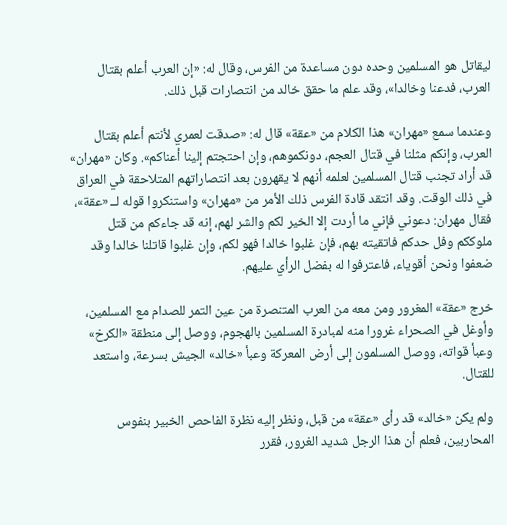ليقاتل هو المسلمين وحده دون مساعدة من الفرس، وقال له: «إن العرب أعلم بقتال العرب، فدعنا وخالدا»، وقد علم ما حقق خالد من انتصارات قبل ذلك.

وعندما سمع «مهران» هذا الكلام من «عقة» قال له: «صدقت لعمري لأنتم أعلم بقتال العرب، وإنكم مثلنا في قتال العجم، دونكموهم، وإن احتجتم إلينا أعناكم». وكان «مهران» قد أراد تجنب قتال المسلمين لعلمه أنهم لا يقهرون بعد انتصاراتهم المتلاحقة في العراق في ذلك الوقت. وقد انتقد قادة الفرس ذلك الأمر من «مهران» واستنكروا قوله لــ «عقة»، فقال مهران: دعوني فإني ما أردت إلا الخير لكم والشر لهم، إنه قد جاءكم من قتل ملوككم وفل حدكم فاتقيته بهم، فإن غلبوا خالدا فهو لكم، وإن غلبوا قاتلنا خالدا وقد ضعفوا ونحن أقوياء، فاعترفوا له بفضل الرأي عليهم.

خرج «عقة» المغرور ومن معه من العرب المتنصرة من عين التمر للصدام مع المسلمين، وأوغل في الصحراء غرورا منه لمبادرة المسلمين بالهجوم، ووصل إلى منطقة «الكرخ» وعبأ قواته، ووصل المسلمون إلى أرض المعركة وعبأ «خالد» الجيش بسرعة، واستعد للقتال.

ولم يكن «خالد» قد رأى «عقة» من قبل، ونظر إليه نظرة الفاحص الخبير بنفوس المحاربين، فعلم أن هذا الرجل شديد الغرور، فقرر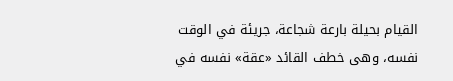القيام بحيلة بارعة شجاعة، جريئة في الوقت نفسه، وهى خطف القائد «عقة» نفسه في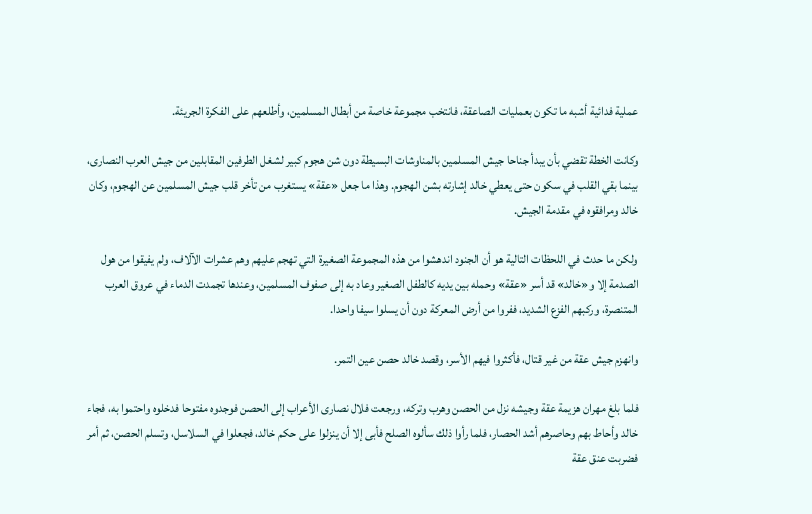عملية فدائية أشبه ما تكون بعمليات الصاعقة، فانتخب مجموعة خاصة من أبطال المسلمين، وأطلعهم على الفكرة الجريئة.

وكانت الخطة تقضي بأن يبدأ جناحا جيش المسلمين بالمناوشات البسيطة دون شن هجوم كبير لشغل الطرفين المقابلين من جيش العرب النصارى، بينما بقي القلب في سكون حتى يعطي خالد إشارته بشن الهجوم. وهذا ما جعل «عقة» يستغرب من تأخر قلب جيش المسلمين عن الهجوم، وكان خالد ومرافقوه في مقدمة الجيش.

ولكن ما حدث في اللحظات التالية هو أن الجنود اندهشوا من هذه المجموعة الصغيرة التي تهجم عليهم وهم عشرات الآلاف، ولم يفيقوا من هول الصدمة إلا و«خالد» قد أسر «عقة» وحمله بين يديه كالطفل الصغير وعاد به إلى صفوف المسلمين، وعندها تجمدت الدماء في عروق العرب المتنصرة، وركبهم الفزع الشديد، ففروا من أرض المعركة دون أن يسلوا سيفا واحدا.

وانهزم جيش عقة من غير قتال، فأكثروا فيهم الأسر، وقصد خالد حصن عين التمر.

فلما بلغ مهران هزيمة عقة وجيشه نزل من الحصن وهرب وتركه، ورجعت فلال نصارى الأعراب إلى الحصن فوجدوه مفتوحا فدخلوه واحتموا به، فجاء خالد وأحاط بهم وحاصرهم أشد الحصار، فلما رأوا ذلك سألوه الصلح فأبى إلا أن ينزلوا على حكم خالد، فجعلوا في السلاسل، وتسلم الحصن، ثم أمر فضربت عنق عقة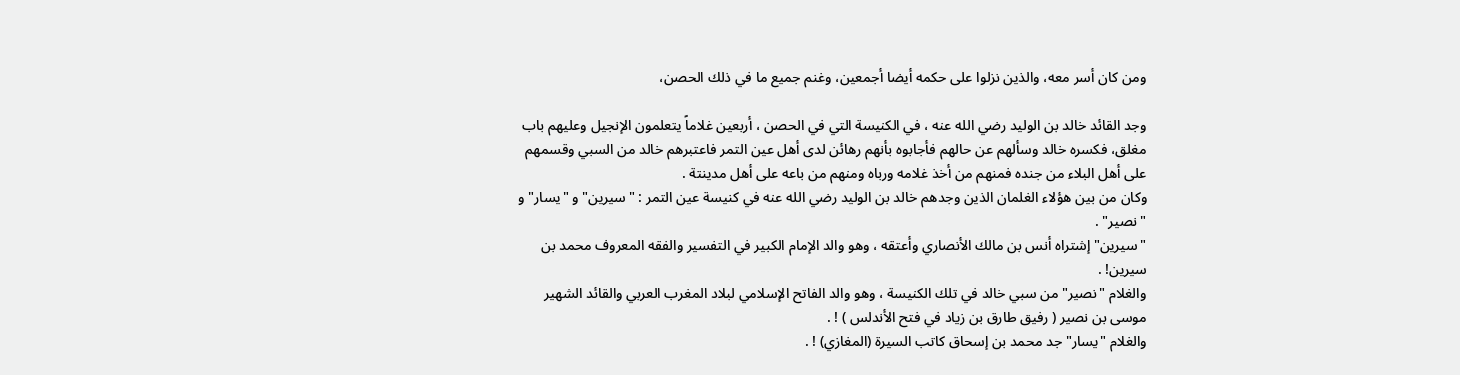ومن كان أسر معه، والذين نزلوا على حكمه أيضا أجمعين، وغنم جميع ما في ذلك الحصن،

وجد القائد خالد بن الوليد رضي الله عنه ، في الكنيسة التي في الحصن ، أربعين غلاماً يتعلمون الإنجيل وعليهم باب مغلق، فكسره خالد وسألهم عن حالهم فأجابوه بأنهم رهائن لدى أهل عين التمر فاعتبرهم خالد من السبي وقسمهم على أهل البلاء من جنده فمنهم من أخذ غلامه ورباه ومنهم من باعه على أهل مدينتة .
وكان من بين هؤلاء الغلمان الذين وجدهم خالد بن الوليد رضي الله عنه في كنيسة عين التمر : "سيرين" و "يسار" و "نصير" .
"سيرين" إشتراه أنس بن مالك الأنصاري وأعتقه ، وهو والد الإمام الكبير في التفسير والفقه المعروف محمد بن سيرين! .
والغلام "نصير" من سبي خالد في تلك الكنيسة ، وهو والد الفاتح الإسلامي لبلاد المغرب العربي والقائد الشهير موسى بن نصير ( رفيق طارق بن زياد في فتح الأندلس ) ! .
والغلام "يسار" جد محمد بن إسحاق كاتب السيرة (المغازي) ! .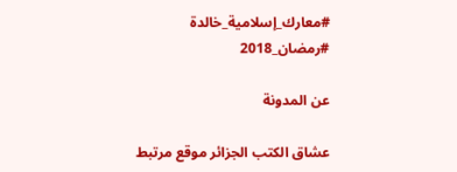#معارك_إسلامية_خالدة
#رمضان_2018

عن المدونة

عشاق الكتب الجزائر موقع مرتبط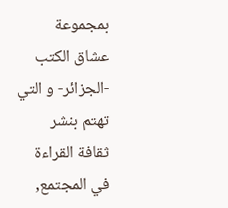بمجموعة عشاق الكتب -الجزائر- و التي تهتم بنشر ثقافة القراءة في المجتمع,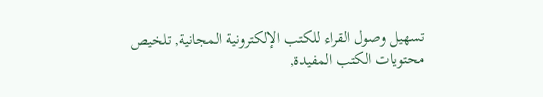تسهيل وصول القراء للكتب الإلكترونية المجانية, تلخيص محتويات الكتب المفيدة,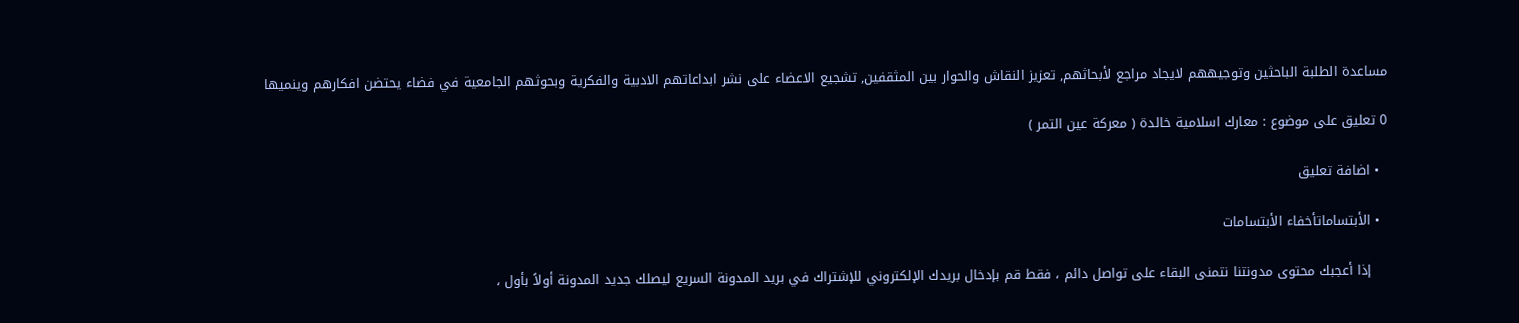مساعدة الطلبة الباحثين وتوجيههم لايجاد مراجع لأبحاثهم, تعزيز النقاش والحوار بين المثقفين, تشجيع الاعضاء على نشر ابداعاتهم الادبية والفكرية وبحوثهم الجامعية في فضاء يحتضن افكارهم وينميها

0 تعليق على موضوع : معارك اسلامية خالدة ( معركة عين التمر )

  • اضافة تعليق

  • الأبتساماتأخفاء الأبتسامات

    إذا أعجبك محتوى مدونتنا نتمنى البقاء على تواصل دائم ، فقط قم بإدخال بريدك الإلكتروني للإشتراك في بريد المدونة السريع ليصلك جديد المدونة أولاً بأول ،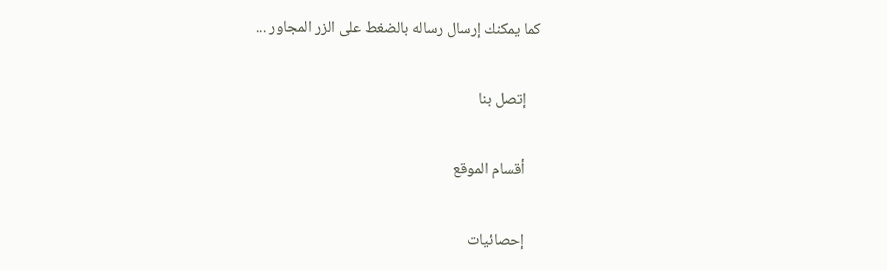كما يمكنك إرسال رساله بالضغط على الزر المجاور ...

    إتصل بنا

    أقسام الموقع

    إحصائيات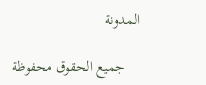المدونة

    جميع الحقوق محفوظة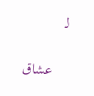لـ

    عشاق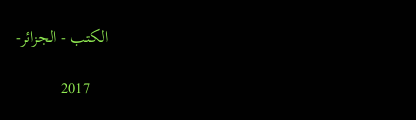الكتب - الجزائر-

    2017